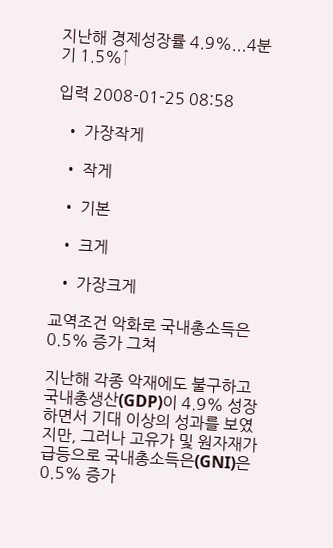지난해 경제성장률 4.9%...4분기 1.5%↑

입력 2008-01-25 08:58

  • 가장작게

  • 작게

  • 기본

  • 크게

  • 가장크게

교역조건 악화로 국내총소득은 0.5% 증가 그쳐

지난해 각종 악재에도 불구하고 국내총생산(GDP)이 4.9% 성장하면서 기대 이상의 성과를 보였지만, 그러나 고유가 및 원자재가 급등으로 국내총소득은(GNI)은 0.5% 증가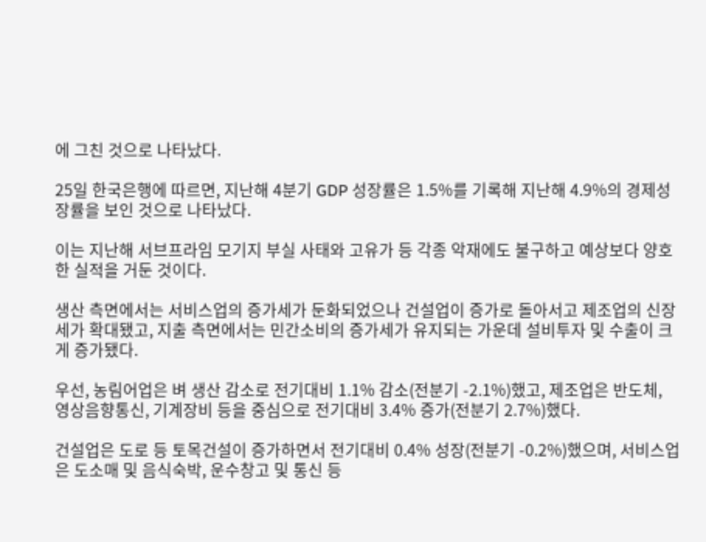에 그친 것으로 나타났다.

25일 한국은행에 따르면, 지난해 4분기 GDP 성장률은 1.5%를 기록해 지난해 4.9%의 경제성장률을 보인 것으로 나타났다.

이는 지난해 서브프라임 모기지 부실 사태와 고유가 등 각종 악재에도 불구하고 예상보다 양호한 실적을 거둔 것이다.

생산 측면에서는 서비스업의 증가세가 둔화되었으나 건설업이 증가로 돌아서고 제조업의 신장세가 확대됐고, 지출 측면에서는 민간소비의 증가세가 유지되는 가운데 설비투자 및 수출이 크게 증가됐다.

우선, 농림어업은 벼 생산 감소로 전기대비 1.1% 감소(전분기 -2.1%)했고, 제조업은 반도체, 영상음향통신, 기계장비 등을 중심으로 전기대비 3.4% 증가(전분기 2.7%)했다.

건설업은 도로 등 토목건설이 증가하면서 전기대비 0.4% 성장(전분기 -0.2%)했으며, 서비스업은 도소매 및 음식숙박, 운수창고 및 통신 등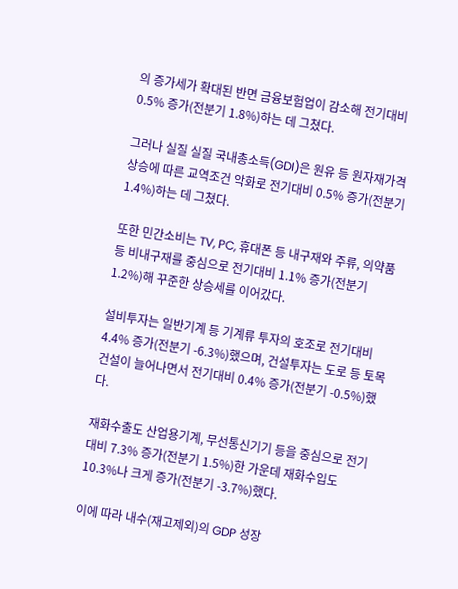의 증가세가 확대된 반면 금융보험업이 감소해 전기대비 0.5% 증가(전분기 1.8%)하는 데 그쳤다.

그러나 실질 실질 국내총소득(GDI)은 원유 등 원자재가격 상승에 따른 교역조건 악화로 전기대비 0.5% 증가(전분기 1.4%)하는 데 그쳤다.

또한 민간소비는 TV, PC, 휴대폰 등 내구재와 주류, 의약품 등 비내구재를 중심으로 전기대비 1.1% 증가(전분기 1.2%)해 꾸준한 상승세를 이어갔다.

설비투자는 일반기계 등 기계류 투자의 호조로 전기대비 4.4% 증가(전분기 -6.3%)했으며, 건설투자는 도로 등 토목건설이 늘어나면서 전기대비 0.4% 증가(전분기 -0.5%)했다.

재화수출도 산업용기계, 무선통신기기 등을 중심으로 전기대비 7.3% 증가(전분기 1.5%)한 가운데 재화수입도 10.3%나 크게 증가(전분기 -3.7%)했다.

이에 따라 내수(재고제외)의 GDP 성장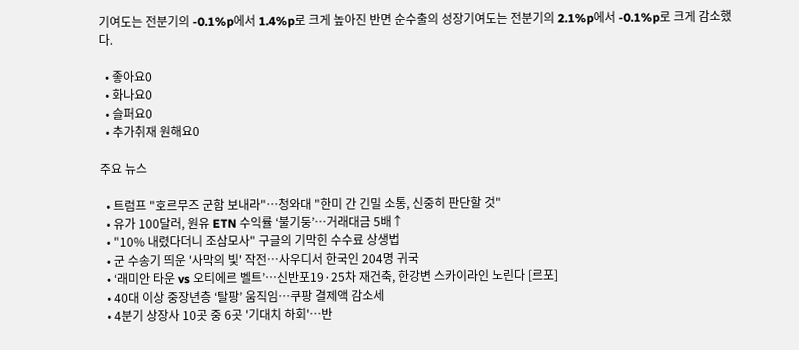기여도는 전분기의 -0.1%p에서 1.4%p로 크게 높아진 반면 순수출의 성장기여도는 전분기의 2.1%p에서 -0.1%p로 크게 감소했다.

  • 좋아요0
  • 화나요0
  • 슬퍼요0
  • 추가취재 원해요0

주요 뉴스

  • 트럼프 "호르무즈 군함 보내라"…청와대 "한미 간 긴밀 소통, 신중히 판단할 것"
  • 유가 100달러, 원유 ETN 수익률 ‘불기둥’⋯거래대금 5배↑
  • "10% 내렸다더니 조삼모사" 구글의 기막힌 수수료 상생법
  • 군 수송기 띄운 '사막의 빛' 작전⋯사우디서 한국인 204명 귀국
  • ‘래미안 타운 vs 오티에르 벨트’⋯신반포19·25차 재건축, 한강변 스카이라인 노린다 [르포]
  • 40대 이상 중장년층 ‘탈팡’ 움직임…쿠팡 결제액 감소세
  • 4분기 상장사 10곳 중 6곳 '기대치 하회'…반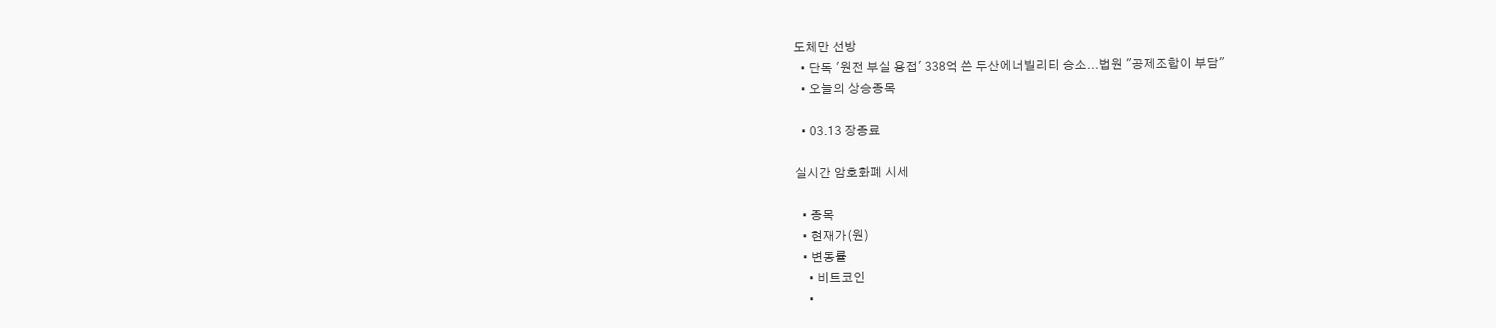도체만 선방
  • 단독 '원전 부실 용접' 338억 쓴 두산에너빌리티 승소...법원 "공제조합이 부담"
  • 오늘의 상승종목

  • 03.13 장종료

실시간 암호화폐 시세

  • 종목
  • 현재가(원)
  • 변동률
    • 비트코인
    •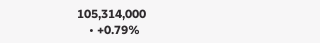105,314,000
    • +0.79%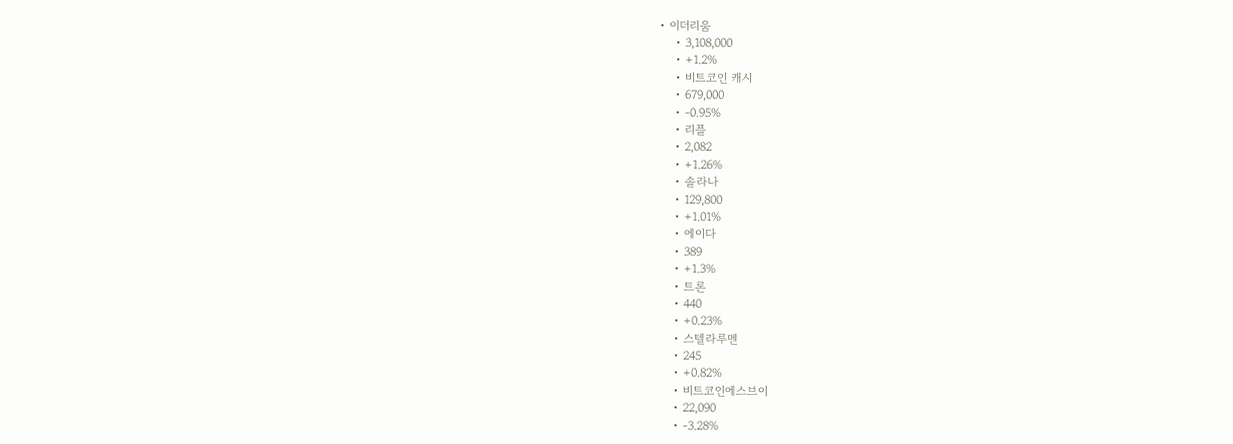• 이더리움
    • 3,108,000
    • +1.2%
    • 비트코인 캐시
    • 679,000
    • -0.95%
    • 리플
    • 2,082
    • +1.26%
    • 솔라나
    • 129,800
    • +1.01%
    • 에이다
    • 389
    • +1.3%
    • 트론
    • 440
    • +0.23%
    • 스텔라루멘
    • 245
    • +0.82%
    • 비트코인에스브이
    • 22,090
    • -3.28%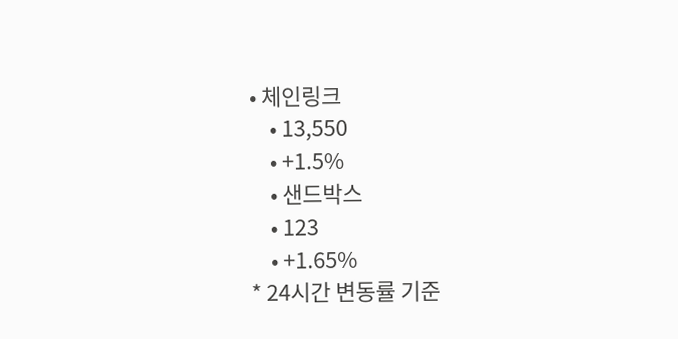• 체인링크
    • 13,550
    • +1.5%
    • 샌드박스
    • 123
    • +1.65%
* 24시간 변동률 기준